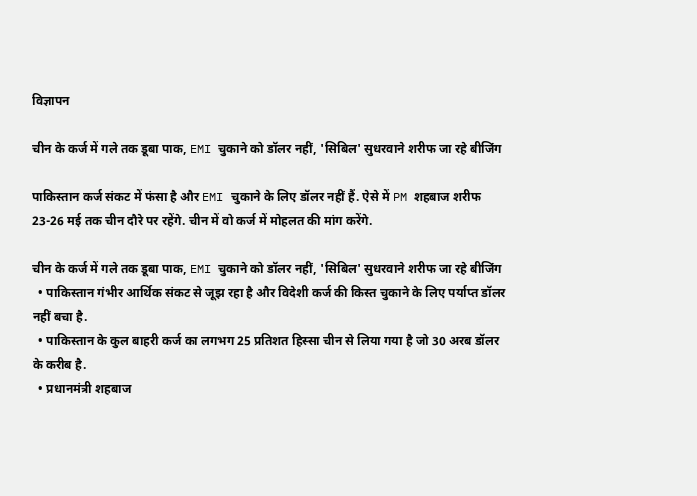विज्ञापन

चीन के कर्ज में गले तक डूबा पाक, EMI चुकाने को डॉलर नहीं, 'सिबिल' सुधरवाने शरीफ जा रहे बीजिंग

पाकिस्तान कर्ज संकट में फंसा है और EMI चुकाने के लिए डॉलर नहीं हैं. ऐसे में PM शहबाज शरीफ 23-26 मई तक चीन दौरे पर रहेंगे. चीन में वो कर्ज में मोहलत की मांग करेंगे.

चीन के कर्ज में गले तक डूबा पाक, EMI चुकाने को डॉलर नहीं, 'सिबिल' सुधरवाने शरीफ जा रहे बीजिंग
  • पाकिस्तान गंभीर आर्थिक संकट से जूझ रहा है और विदेशी कर्ज की किस्त चुकाने के लिए पर्याप्त डॉलर नहीं बचा है.
  • पाकिस्तान के कुल बाहरी कर्ज का लगभग 25 प्रतिशत हिस्सा चीन से लिया गया है जो 30 अरब डॉलर के करीब है.
  • प्रधानमंत्री शहबाज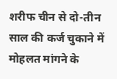शरीफ चीन से दो-तीन साल की कर्ज चुकाने में मोहलत मांगने के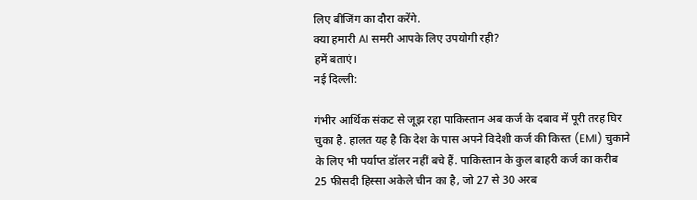लिए बीजिंग का दौरा करेंगे.
क्या हमारी AI समरी आपके लिए उपयोगी रही?
हमें बताएं।
नई दिल्ली:

गंभीर आर्थिक संकट से जूझ रहा पाकिस्तान अब कर्ज के दबाव में पूरी तरह घिर चुका है. हालत यह है कि देश के पास अपने विदेशी कर्ज की किस्त (EMI) चुकाने के लिए भी पर्याप्त डॉलर नहीं बचे हैं. पाकिस्तान के कुल बाहरी कर्ज का करीब 25 फीसदी हिस्सा अकेले चीन का है, जो 27 से 30 अरब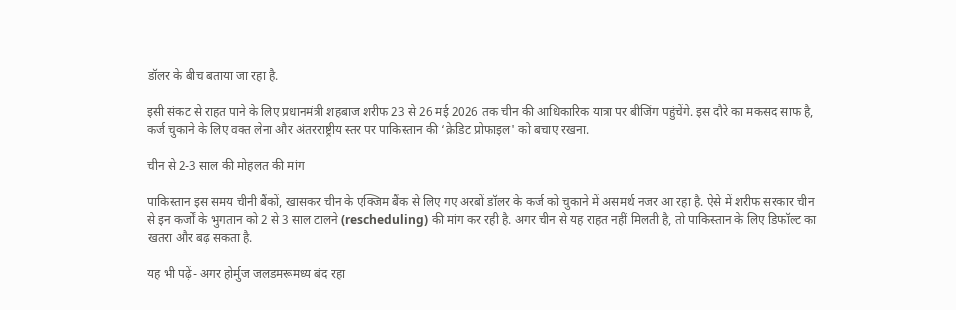डॉलर के बीच बताया जा रहा है.

इसी संकट से राहत पाने के लिए प्रधानमंत्री शहबाज शरीफ 23 से 26 मई 2026 तक चीन की आधिकारिक यात्रा पर बीजिंग पहुंचेंगे. इस दौरे का मकसद साफ है, कर्ज चुकाने के लिए वक्त लेना और अंतरराष्ट्रीय स्तर पर पाकिस्तान की ‘क्रेडिट प्रोफाइल' को बचाए रखना.

चीन से 2-3 साल की मोहलत की मांग

पाकिस्तान इस समय चीनी बैंकों, खासकर चीन के एक्जिम बैंक से लिए गए अरबों डॉलर के कर्ज को चुकाने में असमर्थ नजर आ रहा है. ऐसे में शरीफ सरकार चीन से इन कर्जों के भुगतान को 2 से 3 साल टालने (rescheduling) की मांग कर रही है. अगर चीन से यह राहत नहीं मिलती है, तो पाकिस्तान के लिए डिफॉल्ट का खतरा और बढ़ सकता है.

यह भी पढ़ें- अगर होर्मुज जलडमरूमध्य बंद रहा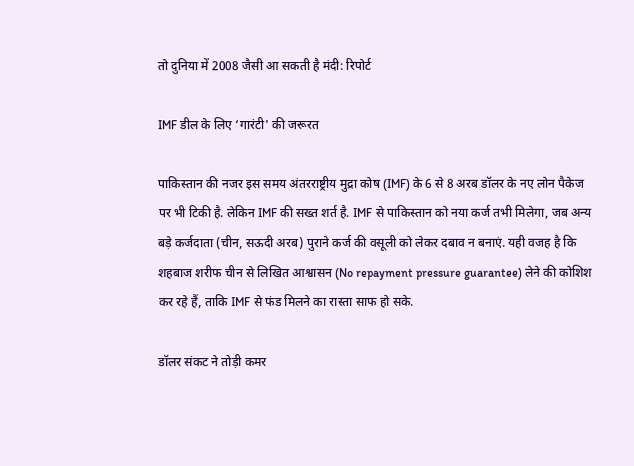तो दुनिया में 2008 जैसी आ सकती है मंदी: रिपोर्ट

IMF डील के लिए ‘गारंटी' की जरूरत

पाकिस्तान की नजर इस समय अंतरराष्ट्रीय मुद्रा कोष (IMF) के 6 से 8 अरब डॉलर के नए लोन पैकेज पर भी टिकी है. लेकिन IMF की सख्त शर्त है. IMF से पाकिस्तान को नया कर्ज तभी मिलेगा, जब अन्य बड़े कर्जदाता (चीन, सऊदी अरब) पुराने कर्ज की वसूली को लेकर दबाव न बनाएं. यही वजह है कि शहबाज शरीफ चीन से लिखित आश्वासन (No repayment pressure guarantee) लेने की कोशिश कर रहे हैं, ताकि IMF से फंड मिलने का रास्ता साफ हो सके.

डॉलर संकट ने तोड़ी कमर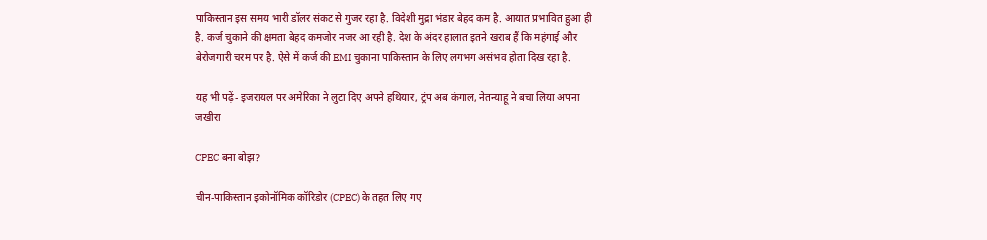पाकिस्तान इस समय भारी डॉलर संकट से गुजर रहा है. विदेशी मुद्रा भंडार बेहद कम है. आयात प्रभावित हुआ ही है. कर्ज चुकाने की क्षमता बेहद कमजोर नजर आ रही है. देश के अंदर हालात इतने खराब हैं कि महंगाई और बेरोजगारी चरम पर है. ऐसे में कर्ज की EMI चुकाना पाकिस्तान के लिए लगभग असंभव होता दिख रहा है.

यह भी पढ़ें- इजरायल पर अमेरिका ने लुटा दिए अपने हथियार, ट्रंप अब कंगाल, नेतन्याहू ने बचा लिया अपना जखीरा

CPEC बना बोझ?

चीन-पाकिस्तान इकोनॉमिक कॉरिडोर (CPEC) के तहत लिए गए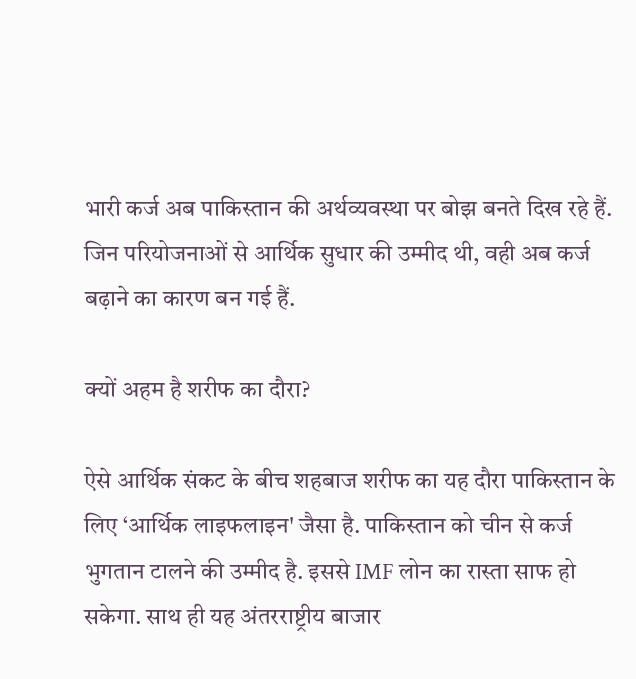भारी कर्ज अब पाकिस्तान की अर्थव्यवस्था पर बोझ बनते दिख रहे हैं. जिन परियोजनाओं से आर्थिक सुधार की उम्मीद थी, वही अब कर्ज बढ़ाने का कारण बन गई हैं.

क्यों अहम है शरीफ का दौरा?

ऐसे आर्थिक संकट के बीच शहबाज शरीफ का यह दौरा पाकिस्तान के लिए ‘आर्थिक लाइफलाइन' जैसा है. पाकिस्तान को चीन से कर्ज भुगतान टालने की उम्मीद है. इससे IMF लोन का रास्ता साफ हो सकेगा. साथ ही यह अंतरराष्ट्रीय बाजार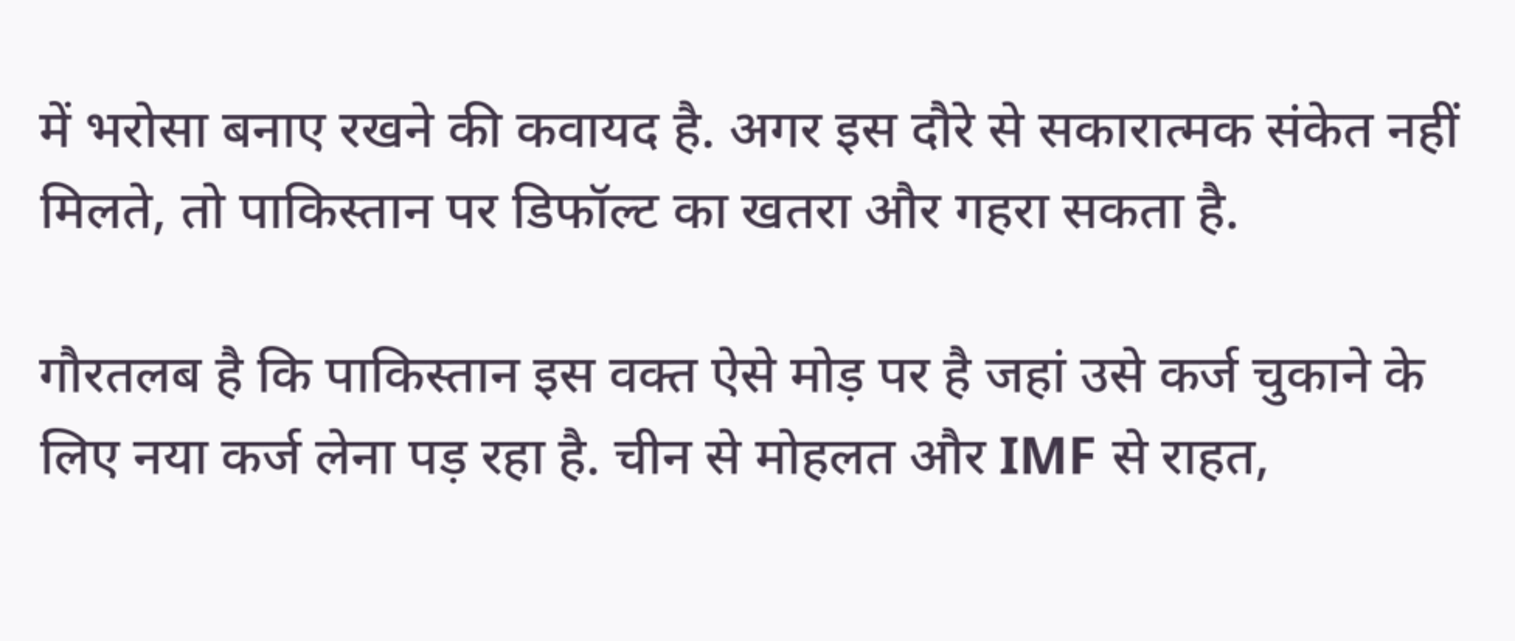में भरोसा बनाए रखने की कवायद है. अगर इस दौरे से सकारात्मक संकेत नहीं मिलते, तो पाकिस्तान पर डिफॉल्ट का खतरा और गहरा सकता है.

गौरतलब है कि पाकिस्तान इस वक्त ऐसे मोड़ पर है जहां उसे कर्ज चुकाने के लिए नया कर्ज लेना पड़ रहा है. चीन से मोहलत और IMF से राहत,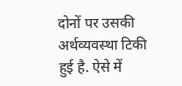दोनों पर उसकी अर्थव्यवस्था टिकी हुई है. ऐसे में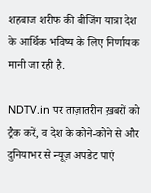शहबाज शरीफ की बीजिंग यात्रा देश के आर्थिक भविष्य के लिए निर्णायक मानी जा रही है.

NDTV.in पर ताज़ातरीन ख़बरों को ट्रैक करें, व देश के कोने-कोने से और दुनियाभर से न्यूज़ अपडेट पाएं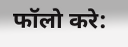फॉलो करे: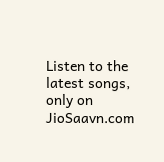Listen to the latest songs, only on JioSaavn.com